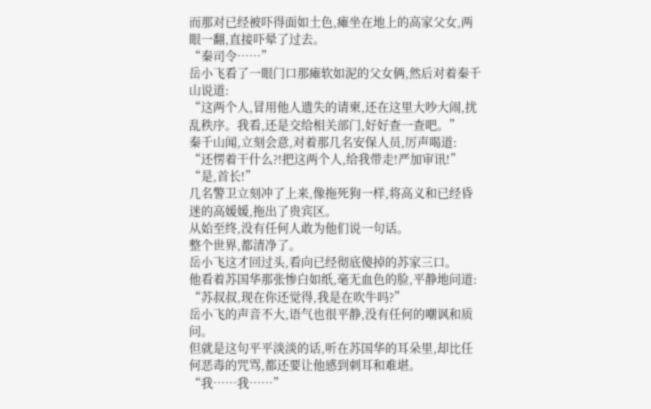而那对已经被吓得面如土色,瘫坐在地上的高家父女,两眼一翻,直接吓晕了过去。
“秦司令……”
岳小飞看了一眼门口那瘫软如泥的父女俩,然后对着秦千山说道:
“这两个人,冒用他人遗失的请柬,还在这里大吵大闹,扰乱秩序。我看,还是交给相关部门,好好查一查吧。”
秦千山闻,立刻会意,对着那几名安保人员,厉声喝道:
“还愣着干什么?!把这两个人,给我带走!严加审讯!”
“是,首长!”
几名警卫立刻冲了上来,像拖死狗一样,将高义和已经昏迷的高媛媛,拖出了贵宾区。
从始至终,没有任何人敢为他们说一句话。
整个世界,都清净了。
岳小飞这才回过头,看向已经彻底傻掉的苏家三口。
他看着苏国华那张惨白如纸,毫无血色的脸,平静地问道:
“苏叔叔,现在你还觉得,我是在吹牛吗?”
岳小飞的声音不大,语气也很平静,没有任何的嘲讽和质问。
但就是这句平平淡淡的话,听在苏国华的耳朵里,却比任何恶毒的咒骂,都还要让他感到刺耳和难堪。
“我……我……”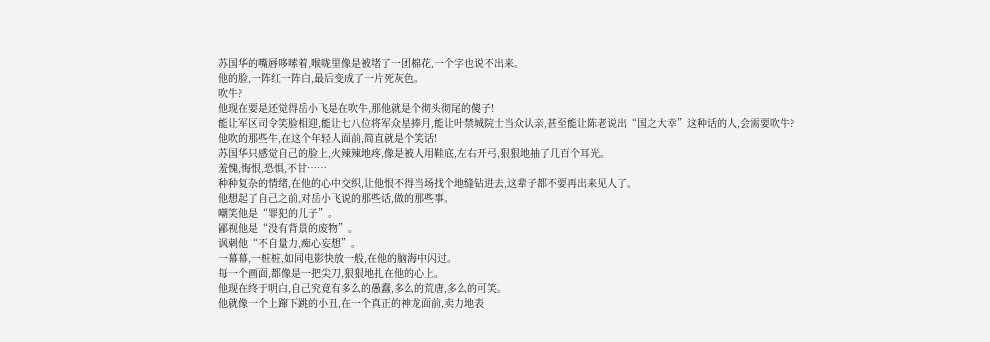苏国华的嘴唇哆嗦着,喉咙里像是被堵了一团棉花,一个字也说不出来。
他的脸,一阵红一阵白,最后变成了一片死灰色。
吹牛?
他现在要是还觉得岳小飞是在吹牛,那他就是个彻头彻尾的傻子!
能让军区司令笑脸相迎,能让七八位将军众星捧月,能让叶禁城院士当众认亲,甚至能让陈老说出“国之大幸”这种话的人,会需要吹牛?
他吹的那些牛,在这个年轻人面前,简直就是个笑话!
苏国华只感觉自己的脸上,火辣辣地疼,像是被人用鞋底,左右开弓,狠狠地抽了几百个耳光。
羞愧,悔恨,恐惧,不甘……
种种复杂的情绪,在他的心中交织,让他恨不得当场找个地缝钻进去,这辈子都不要再出来见人了。
他想起了自己之前,对岳小飞说的那些话,做的那些事。
嘲笑他是“罪犯的儿子”。
鄙视他是“没有背景的废物”。
讽刺他“不自量力,痴心妄想”。
一幕幕,一桩桩,如同电影快放一般,在他的脑海中闪过。
每一个画面,都像是一把尖刀,狠狠地扎在他的心上。
他现在终于明白,自己究竟有多么的愚蠢,多么的荒唐,多么的可笑。
他就像一个上蹿下跳的小丑,在一个真正的神龙面前,卖力地表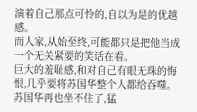演着自己那点可怜的,自以为是的优越感。
而人家,从始至终,可能都只是把他当成一个无关紧要的笑话在看。
巨大的羞耻感,和对自己有眼无珠的悔恨,几乎要将苏国华整个人都给吞噬。
苏国华再也坐不住了,猛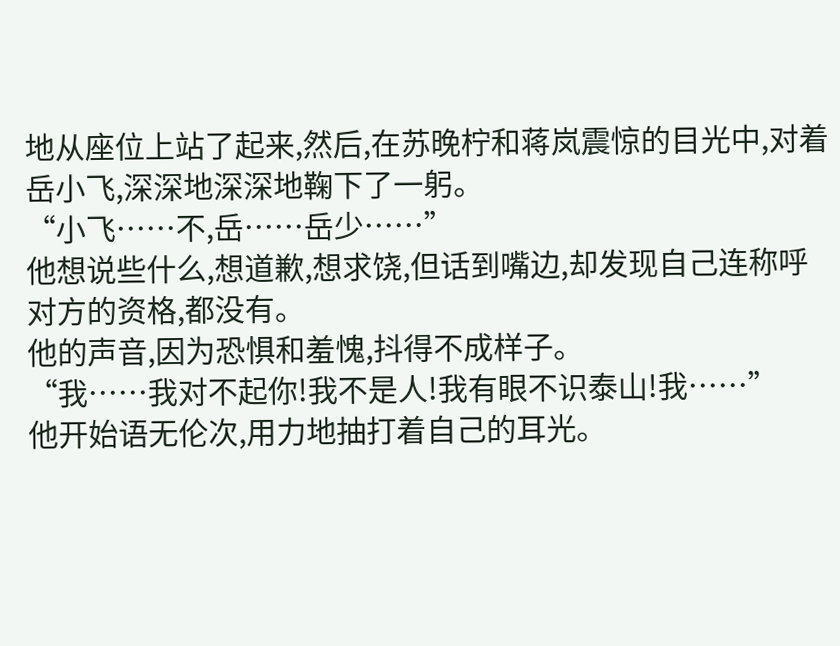地从座位上站了起来,然后,在苏晚柠和蒋岚震惊的目光中,对着岳小飞,深深地深深地鞠下了一躬。
“小飞……不,岳……岳少……”
他想说些什么,想道歉,想求饶,但话到嘴边,却发现自己连称呼对方的资格,都没有。
他的声音,因为恐惧和羞愧,抖得不成样子。
“我……我对不起你!我不是人!我有眼不识泰山!我……”
他开始语无伦次,用力地抽打着自己的耳光。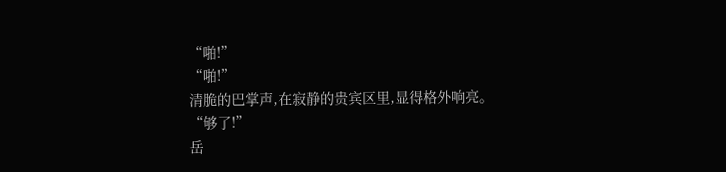“啪!”
“啪!”
清脆的巴掌声,在寂静的贵宾区里,显得格外响亮。
“够了!”
岳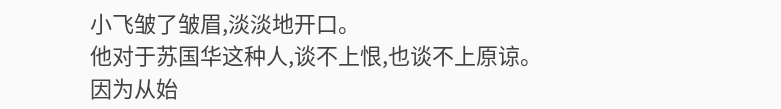小飞皱了皱眉,淡淡地开口。
他对于苏国华这种人,谈不上恨,也谈不上原谅。
因为从始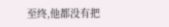至终,他都没有把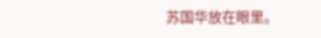苏国华放在眼里。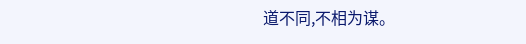道不同,不相为谋。